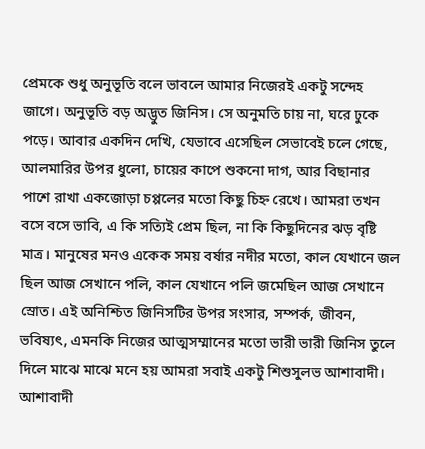প্রেমকে শুধু অনুভূতি বলে ভাবলে আমার নিজেরই একটু সন্দেহ জাগে। অনুভূতি বড় অদ্ভুত জিনিস। সে অনুমতি চায় না, ঘরে ঢুকে পড়ে। আবার একদিন দেখি, যেভাবে এসেছিল সেভাবেই চলে গেছে, আলমারির উপর ধুলো, চায়ের কাপে শুকনো দাগ, আর বিছানার পাশে রাখা একজোড়া চপ্পলের মতো কিছু চিহ্ন রেখে। আমরা তখন বসে বসে ভাবি, এ কি সত্যিই প্রেম ছিল, না কি কিছুদিনের ঝড় বৃষ্টি মাত্র। মানুষের মনও একেক সময় বর্ষার নদীর মতো, কাল যেখানে জল ছিল আজ সেখানে পলি, কাল যেখানে পলি জমেছিল আজ সেখানে স্রোত। এই অনিশ্চিত জিনিসটির উপর সংসার, সম্পর্ক, জীবন, ভবিষ্যৎ, এমনকি নিজের আত্মসম্মানের মতো ভারী ভারী জিনিস তুলে দিলে মাঝে মাঝে মনে হয় আমরা সবাই একটু শিশুসুলভ আশাবাদী। আশাবাদী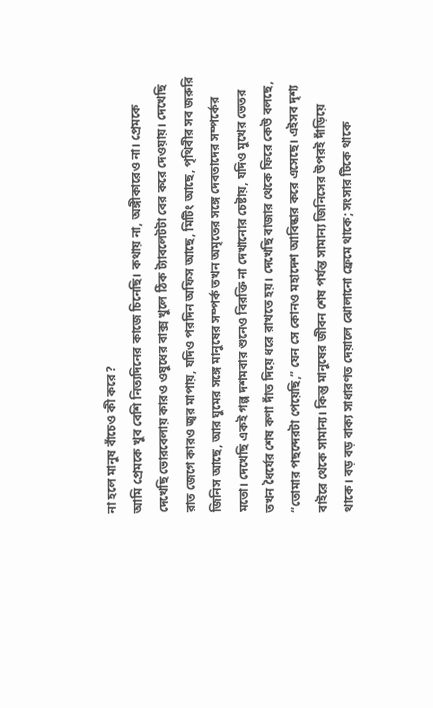না হলে মানুষ বাঁচেও কী করে?
আমি প্রেমকে খুব বেশি নিত্যদিনের কাজে চিনেছি। কথায় না, অঙ্গীকারেও না। প্রেমকে দেখেছি ভোরবেলায় কারও ওষুধের বাক্স খুলে ঠিক ট্যাবলেটটা বের করে দেওয়ায়। দেখেছি রাত জেগে কারও জ্বর মাপায়, যদিও পরদিন অফিস আছে, মিটিং আছে, পৃথিবীর সব জরুরি জিনিস আছে, আর ঘুমের সঙ্গে মানুষের সম্পর্ক তখন অমৃতের সঙ্গে দেবতাদের সম্পর্কের মতো। দেখেছি একই গল্প দশমবার শুনেও বিরক্তি না দেখানোর চেষ্টায়, যদিও মুখের ভেতর তখন ধৈর্যের শেষ কণা দাঁত দিয়ে ধরে রাখতে হয়। দেখেছি বাজার থেকে ফিরে কেউ বলছে, “তোমার পছন্দেরটা পেয়েছি,” যেন সে কোনও মহাদেশ আবিষ্কার করে এসেছে। এইসব দৃশ্য বাইরে থেকে সামান্য। কিন্তু মানুষের জীবন শেষ পর্যন্ত সামান্য জিনিসের উপরই দাঁড়িয়ে থাকে। বড় বড় বাক্য সাধারণত দেয়ালে ঝোলানো ফ্রেমে থাকে; সংসার টিকে থাকে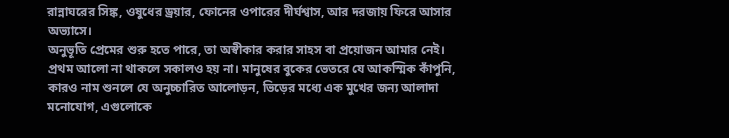রান্নাঘরের সিঙ্ক, ওষুধের ড্রয়ার, ফোনের ওপারের দীর্ঘশ্বাস, আর দরজায় ফিরে আসার অভ্যাসে।
অনুভূতি প্রেমের শুরু হতে পারে, তা অস্বীকার করার সাহস বা প্রয়োজন আমার নেই। প্রথম আলো না থাকলে সকালও হয় না। মানুষের বুকের ভেতরে যে আকস্মিক কাঁপুনি, কারও নাম শুনলে যে অনুচ্চারিত আলোড়ন, ভিড়ের মধ্যে এক মুখের জন্য আলাদা মনোযোগ, এগুলোকে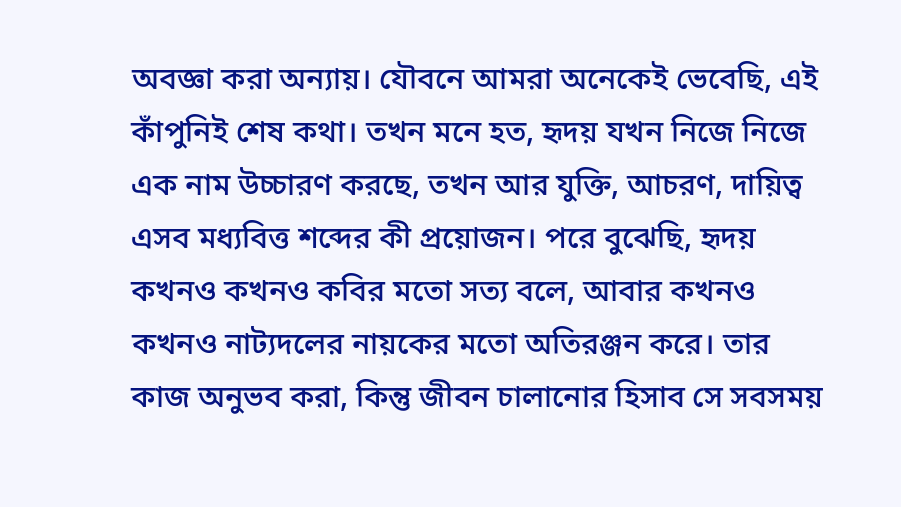অবজ্ঞা করা অন্যায়। যৌবনে আমরা অনেকেই ভেবেছি, এই কাঁপুনিই শেষ কথা। তখন মনে হত, হৃদয় যখন নিজে নিজে এক নাম উচ্চারণ করছে, তখন আর যুক্তি, আচরণ, দায়িত্ব এসব মধ্যবিত্ত শব্দের কী প্রয়োজন। পরে বুঝেছি, হৃদয় কখনও কখনও কবির মতো সত্য বলে, আবার কখনও কখনও নাট্যদলের নায়কের মতো অতিরঞ্জন করে। তার কাজ অনুভব করা, কিন্তু জীবন চালানোর হিসাব সে সবসময়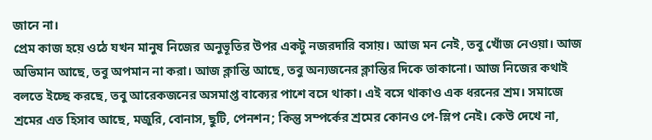জানে না।
প্রেম কাজ হয়ে ওঠে যখন মানুষ নিজের অনুভূতির উপর একটু নজরদারি বসায়। আজ মন নেই, তবু খোঁজ নেওয়া। আজ অভিমান আছে, তবু অপমান না করা। আজ ক্লান্তি আছে, তবু অন্যজনের ক্লান্তির দিকে তাকানো। আজ নিজের কথাই বলতে ইচ্ছে করছে, তবু আরেকজনের অসমাপ্ত বাক্যের পাশে বসে থাকা। এই বসে থাকাও এক ধরনের শ্রম। সমাজে শ্রমের এত হিসাব আছে, মজুরি, বোনাস, ছুটি, পেনশন; কিন্তু সম্পর্কের শ্রমের কোনও পে-স্লিপ নেই। কেউ দেখে না,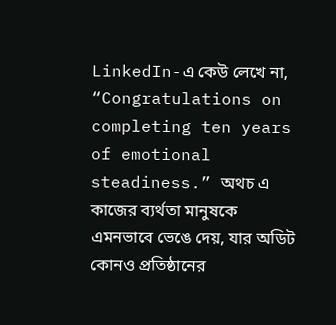LinkedIn-এ কেউ লেখে না, “Congratulations on completing ten years of emotional steadiness.” অথচ এ কাজের ব্যর্থতা মানুষকে এমনভাবে ভেঙে দেয়, যার অডিট কোনও প্রতিষ্ঠানের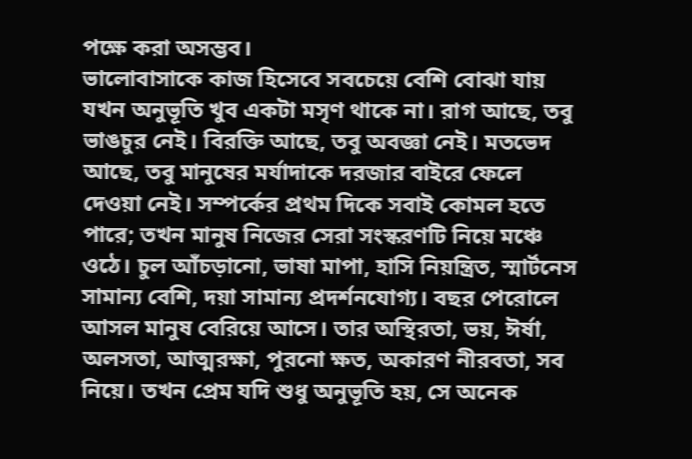পক্ষে করা অসম্ভব।
ভালোবাসাকে কাজ হিসেবে সবচেয়ে বেশি বোঝা যায় যখন অনুভূতি খুব একটা মসৃণ থাকে না। রাগ আছে, তবু ভাঙচুর নেই। বিরক্তি আছে, তবু অবজ্ঞা নেই। মতভেদ আছে, তবু মানুষের মর্যাদাকে দরজার বাইরে ফেলে দেওয়া নেই। সম্পর্কের প্রথম দিকে সবাই কোমল হতে পারে; তখন মানুষ নিজের সেরা সংস্করণটি নিয়ে মঞ্চে ওঠে। চুল আঁচড়ানো, ভাষা মাপা, হাসি নিয়ন্ত্রিত, স্মার্টনেস সামান্য বেশি, দয়া সামান্য প্রদর্শনযোগ্য। বছর পেরোলে আসল মানুষ বেরিয়ে আসে। তার অস্থিরতা, ভয়, ঈর্ষা, অলসতা, আত্মরক্ষা, পুরনো ক্ষত, অকারণ নীরবতা, সব নিয়ে। তখন প্রেম যদি শুধু অনুভূতি হয়, সে অনেক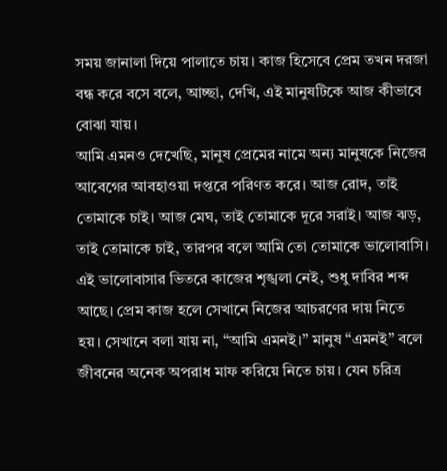সময় জানালা দিয়ে পালাতে চায়। কাজ হিসেবে প্রেম তখন দরজা বন্ধ করে বসে বলে, আচ্ছা, দেখি, এই মানুষটিকে আজ কীভাবে বোঝা যায়।
আমি এমনও দেখেছি, মানুষ প্রেমের নামে অন্য মানুষকে নিজের আবেগের আবহাওয়া দপ্তরে পরিণত করে। আজ রোদ, তাই তোমাকে চাই। আজ মেঘ, তাই তোমাকে দূরে সরাই। আজ ঝড়, তাই তোমাকে চাই, তারপর বলে আমি তো তোমাকে ভালোবাসি। এই ভালোবাসার ভিতরে কাজের শৃঙ্খলা নেই, শুধু দাবির শব্দ আছে। প্রেম কাজ হলে সেখানে নিজের আচরণের দায় নিতে হয়। সেখানে বলা যায় না, “আমি এমনই।” মানুষ “এমনই” বলে জীবনের অনেক অপরাধ মাফ করিয়ে নিতে চায়। যেন চরিত্র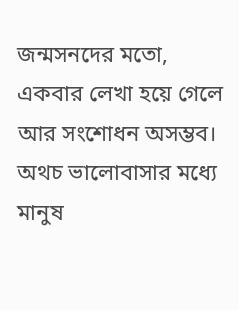জন্মসনদের মতো, একবার লেখা হয়ে গেলে আর সংশোধন অসম্ভব। অথচ ভালোবাসার মধ্যে মানুষ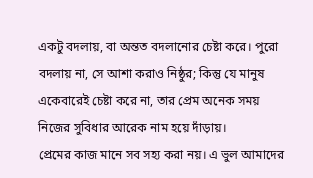একটু বদলায়, বা অন্তত বদলানোর চেষ্টা করে। পুরো বদলায় না, সে আশা করাও নিষ্ঠুর; কিন্তু যে মানুষ একেবারেই চেষ্টা করে না, তার প্রেম অনেক সময় নিজের সুবিধার আরেক নাম হয়ে দাঁড়ায়।
প্রেমের কাজ মানে সব সহ্য করা নয়। এ ভুল আমাদের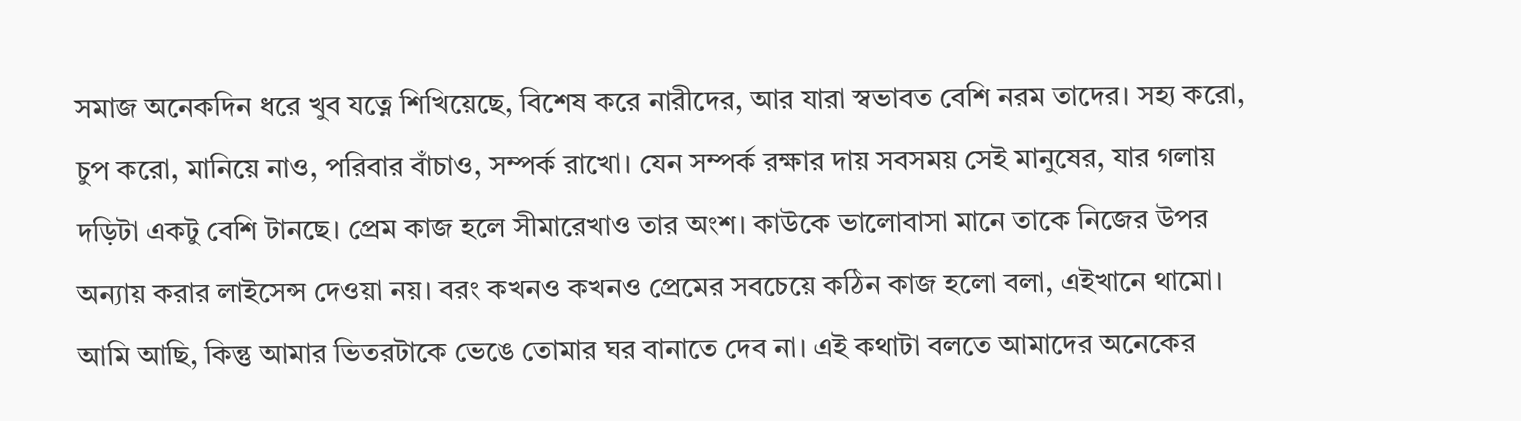সমাজ অনেকদিন ধরে খুব যত্নে শিখিয়েছে, বিশেষ করে নারীদের, আর যারা স্বভাবত বেশি নরম তাদের। সহ্য করো, চুপ করো, মানিয়ে নাও, পরিবার বাঁচাও, সম্পর্ক রাখো। যেন সম্পর্ক রক্ষার দায় সবসময় সেই মানুষের, যার গলায় দড়িটা একটু বেশি টানছে। প্রেম কাজ হলে সীমারেখাও তার অংশ। কাউকে ভালোবাসা মানে তাকে নিজের উপর অন্যায় করার লাইসেন্স দেওয়া নয়। বরং কখনও কখনও প্রেমের সবচেয়ে কঠিন কাজ হলো বলা, এইখানে থামো। আমি আছি, কিন্তু আমার ভিতরটাকে ভেঙে তোমার ঘর বানাতে দেব না। এই কথাটা বলতে আমাদের অনেকের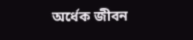অর্ধেক জীবন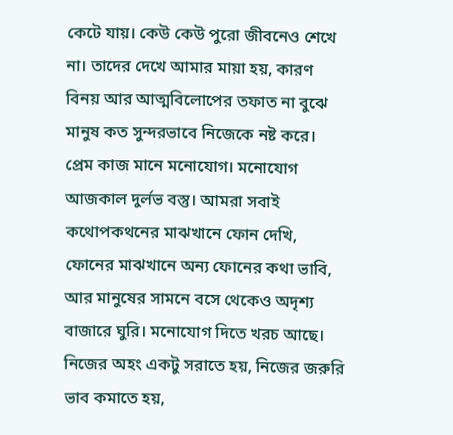কেটে যায়। কেউ কেউ পুরো জীবনেও শেখে না। তাদের দেখে আমার মায়া হয়, কারণ বিনয় আর আত্মবিলোপের তফাত না বুঝে মানুষ কত সুন্দরভাবে নিজেকে নষ্ট করে।
প্রেম কাজ মানে মনোযোগ। মনোযোগ আজকাল দুর্লভ বস্তু। আমরা সবাই কথোপকথনের মাঝখানে ফোন দেখি, ফোনের মাঝখানে অন্য ফোনের কথা ভাবি, আর মানুষের সামনে বসে থেকেও অদৃশ্য বাজারে ঘুরি। মনোযোগ দিতে খরচ আছে। নিজের অহং একটু সরাতে হয়, নিজের জরুরি ভাব কমাতে হয়,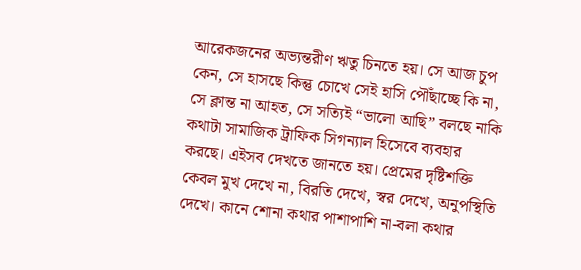আরেকজনের অভ্যন্তরীণ ঋতু চিনতে হয়। সে আজ চুপ কেন, সে হাসছে কিন্তু চোখে সেই হাসি পৌঁছাচ্ছে কি না, সে ক্লান্ত না আহত, সে সত্যিই “ভালো আছি” বলছে নাকি কথাটা সামাজিক ট্রাফিক সিগন্যাল হিসেবে ব্যবহার করছে। এইসব দেখতে জানতে হয়। প্রেমের দৃষ্টিশক্তি কেবল মুখ দেখে না, বিরতি দেখে, স্বর দেখে, অনুপস্থিতি দেখে। কানে শোনা কথার পাশাপাশি না-বলা কথার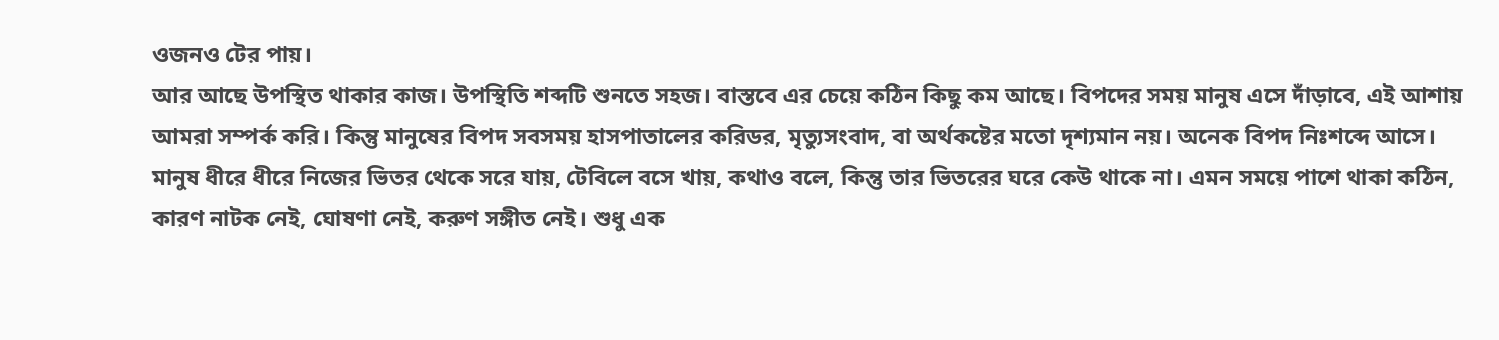ওজনও টের পায়।
আর আছে উপস্থিত থাকার কাজ। উপস্থিতি শব্দটি শুনতে সহজ। বাস্তবে এর চেয়ে কঠিন কিছু কম আছে। বিপদের সময় মানুষ এসে দাঁড়াবে, এই আশায় আমরা সম্পর্ক করি। কিন্তু মানুষের বিপদ সবসময় হাসপাতালের করিডর, মৃত্যুসংবাদ, বা অর্থকষ্টের মতো দৃশ্যমান নয়। অনেক বিপদ নিঃশব্দে আসে। মানুষ ধীরে ধীরে নিজের ভিতর থেকে সরে যায়, টেবিলে বসে খায়, কথাও বলে, কিন্তু তার ভিতরের ঘরে কেউ থাকে না। এমন সময়ে পাশে থাকা কঠিন, কারণ নাটক নেই, ঘোষণা নেই, করুণ সঙ্গীত নেই। শুধু এক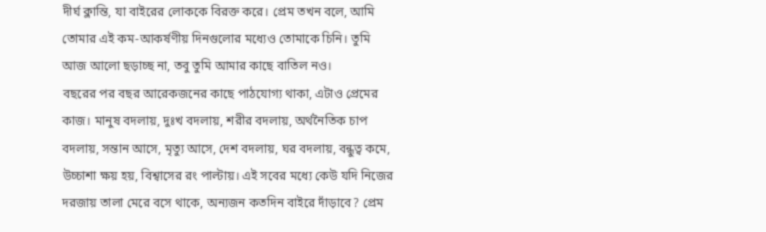দীর্ঘ ক্লান্তি, যা বাইরের লোককে বিরক্ত করে। প্রেম তখন বলে, আমি তোমার এই কম-আকর্ষণীয় দিনগুলোর মধ্যেও তোমাকে চিনি। তুমি আজ আলো ছড়াচ্ছ না, তবু তুমি আমার কাছে বাতিল নও।
বছরের পর বছর আরেকজনের কাছে পাঠযোগ্য থাকা, এটাও প্রেমের কাজ। মানুষ বদলায়, দুঃখ বদলায়, শরীর বদলায়, অর্থনৈতিক চাপ বদলায়, সন্তান আসে, মৃত্যু আসে, দেশ বদলায়, ঘর বদলায়, বন্ধুত্ব কমে, উচ্চাশা ক্ষয় হয়, বিশ্বাসের রং পাল্টায়। এই সবের মধ্যে কেউ যদি নিজের দরজায় তালা মেরে বসে থাকে, অন্যজন কতদিন বাইরে দাঁড়াবে? প্রেম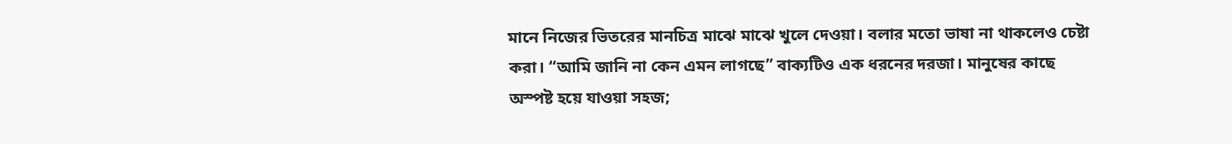মানে নিজের ভিতরের মানচিত্র মাঝে মাঝে খুলে দেওয়া। বলার মতো ভাষা না থাকলেও চেষ্টা করা। “আমি জানি না কেন এমন লাগছে” বাক্যটিও এক ধরনের দরজা। মানুষের কাছে অস্পষ্ট হয়ে যাওয়া সহজ;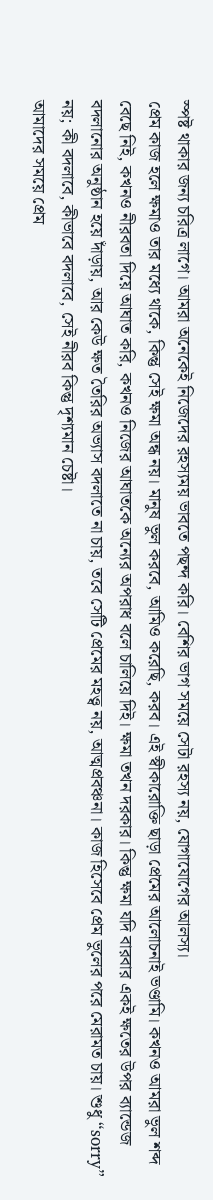স্পষ্ট থাকার জন্য চরিত্র লাগে। আমরা অনেকেই নিজেদের রহস্যময় ভাবতে পছন্দ করি। বেশির ভাগ সময়ে সেটা রহস্য নয়, যোগাযোগের আলস্য।
প্রেম কাজ হলে ক্ষমাও তার মধ্যে থাকে, কিন্তু সেই ক্ষমা অন্ধ নয়। মানুষ ভুল করবে, আমিও করেছি, করব। এই স্বীকারোক্তি ছাড়া প্রেমের আলোচনাই ভণ্ডামি। কখনও আমরা ভুল শব্দ বেছে নিই, কখনও নীরবতা দিয়ে আঘাত করি, কখনও নিজের আঘাতকে অন্যের অপরাধ বলে চালিয়ে দিই। ক্ষমা তখন দরকার। কিন্তু ক্ষমা যদি বারবার একই ক্ষতের উপর ব্যান্ডেজ বদলানোর অনুষ্ঠান হয়ে দাঁড়ায়, আর কেউ ক্ষত তৈরির অভ্যাস বদলাতে না চায়, তবে সেটি প্রেমের মহত্ত্ব নয়, আত্মপ্রবঞ্চনা। কাজ হিসেবে প্রেম ভুলের পরে মেরামত চায়। শুধু “sorry” নয়; কী বদলাবে, কীভাবে বদলাবে, সেই নীরব কিন্তু দৃশ্যমান চেষ্টা।
আমাদের সময়ে প্রেম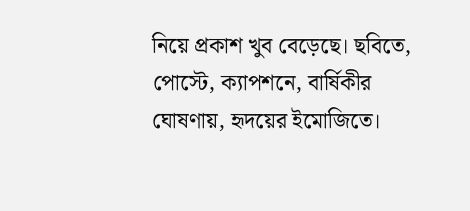নিয়ে প্রকাশ খুব বেড়েছে। ছবিতে, পোস্টে, ক্যাপশনে, বার্ষিকীর ঘোষণায়, হৃদয়ের ইমোজিতে।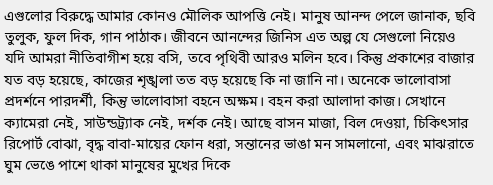এগুলোর বিরুদ্ধে আমার কোনও মৌলিক আপত্তি নেই। মানুষ আনন্দ পেলে জানাক, ছবি তুলুক, ফুল দিক, গান পাঠাক। জীবনে আনন্দের জিনিস এত অল্প যে সেগুলো নিয়েও যদি আমরা নীতিবাগীশ হয়ে বসি, তবে পৃথিবী আরও মলিন হবে। কিন্তু প্রকাশের বাজার যত বড় হয়েছে, কাজের শৃঙ্খলা তত বড় হয়েছে কি না জানি না। অনেকে ভালোবাসা প্রদর্শনে পারদর্শী, কিন্তু ভালোবাসা বহনে অক্ষম। বহন করা আলাদা কাজ। সেখানে ক্যামেরা নেই, সাউন্ডট্র্যাক নেই, দর্শক নেই। আছে বাসন মাজা, বিল দেওয়া, চিকিৎসার রিপোর্ট বোঝা, বৃদ্ধ বাবা-মায়ের ফোন ধরা, সন্তানের ভাঙা মন সামলানো, এবং মাঝরাতে ঘুম ভেঙে পাশে থাকা মানুষের মুখের দিকে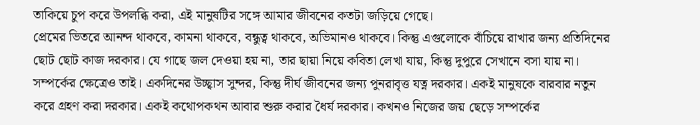তাকিয়ে চুপ করে উপলব্ধি করা, এই মানুষটির সঙ্গে আমার জীবনের কতটা জড়িয়ে গেছে।
প্রেমের ভিতরে আনন্দ থাকবে, কামনা থাকবে, বন্ধুত্ব থাকবে, অভিমানও থাকবে। কিন্তু এগুলোকে বাঁচিয়ে রাখার জন্য প্রতিদিনের ছোট ছোট কাজ দরকার। যে গাছে জল দেওয়া হয় না, তার ছায়া নিয়ে কবিতা লেখা যায়, কিন্তু দুপুরে সেখানে বসা যায় না। সম্পর্কের ক্ষেত্রেও তাই। একদিনের উচ্ছ্বাস সুন্দর, কিন্তু দীর্ঘ জীবনের জন্য পুনরাবৃত্ত যত্ন দরকার। একই মানুষকে বারবার নতুন করে গ্রহণ করা দরকার। একই কথোপকথন আবার শুরু করার ধৈর্য দরকার। কখনও নিজের জয় ছেড়ে সম্পর্কের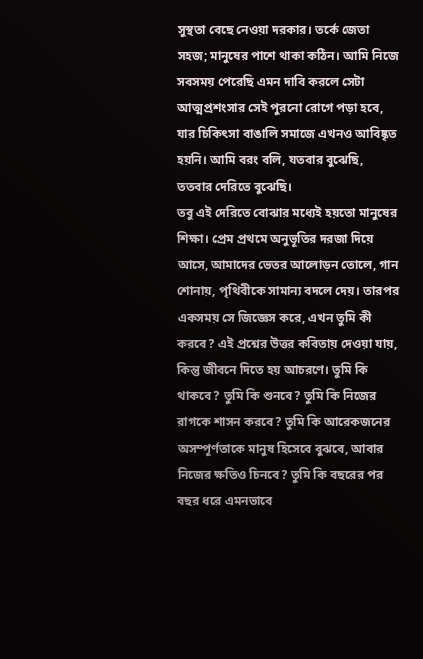সুস্থতা বেছে নেওয়া দরকার। তর্কে জেতা সহজ; মানুষের পাশে থাকা কঠিন। আমি নিজে সবসময় পেরেছি এমন দাবি করলে সেটা আত্মপ্রশংসার সেই পুরনো রোগে পড়া হবে, যার চিকিৎসা বাঙালি সমাজে এখনও আবিষ্কৃত হয়নি। আমি বরং বলি, যতবার বুঝেছি, ততবার দেরিতে বুঝেছি।
তবু এই দেরিতে বোঝার মধ্যেই হয়তো মানুষের শিক্ষা। প্রেম প্রথমে অনুভূতির দরজা দিয়ে আসে, আমাদের ভেতর আলোড়ন তোলে, গান শোনায়, পৃথিবীকে সামান্য বদলে দেয়। তারপর একসময় সে জিজ্ঞেস করে, এখন তুমি কী করবে? এই প্রশ্নের উত্তর কবিতায় দেওয়া যায়, কিন্তু জীবনে দিতে হয় আচরণে। তুমি কি থাকবে? তুমি কি শুনবে? তুমি কি নিজের রাগকে শাসন করবে? তুমি কি আরেকজনের অসম্পূর্ণতাকে মানুষ হিসেবে বুঝবে, আবার নিজের ক্ষতিও চিনবে? তুমি কি বছরের পর বছর ধরে এমনভাবে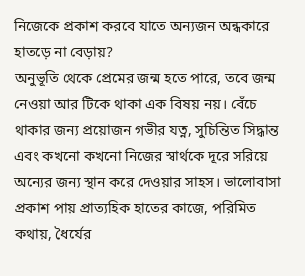নিজেকে প্রকাশ করবে যাতে অন্যজন অন্ধকারে হাতড়ে না বেড়ায়?
অনুভূতি থেকে প্রেমের জন্ম হতে পারে, তবে জন্ম নেওয়া আর টিকে থাকা এক বিষয় নয়। বেঁচে থাকার জন্য প্রয়োজন গভীর যত্ন, সুচিন্তিত সিদ্ধান্ত এবং কখনো কখনো নিজের স্বার্থকে দূরে সরিয়ে অন্যের জন্য স্থান করে দেওয়ার সাহস। ভালোবাসা প্রকাশ পায় প্রাত্যহিক হাতের কাজে, পরিমিত কথায়, ধৈর্যের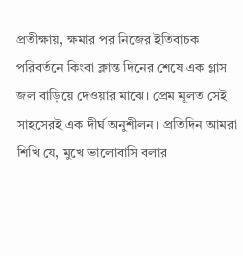প্রতীক্ষায়, ক্ষমার পর নিজের ইতিবাচক পরিবর্তনে কিংবা ক্লান্ত দিনের শেষে এক গ্লাস জল বাড়িয়ে দেওয়ার মাঝে। প্রেম মূলত সেই সাহসেরই এক দীর্ঘ অনুশীলন। প্রতিদিন আমরা শিখি যে, মুখে ভালোবাসি বলার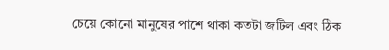চেয়ে কোনো মানুষের পাশে থাকা কতটা জটিল এবং ঠিক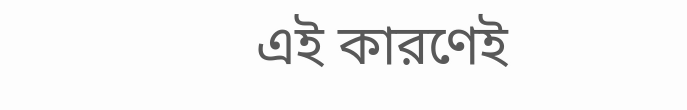এই কারণেই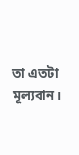তা এতটা মূল্যবান।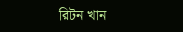রিটন খান